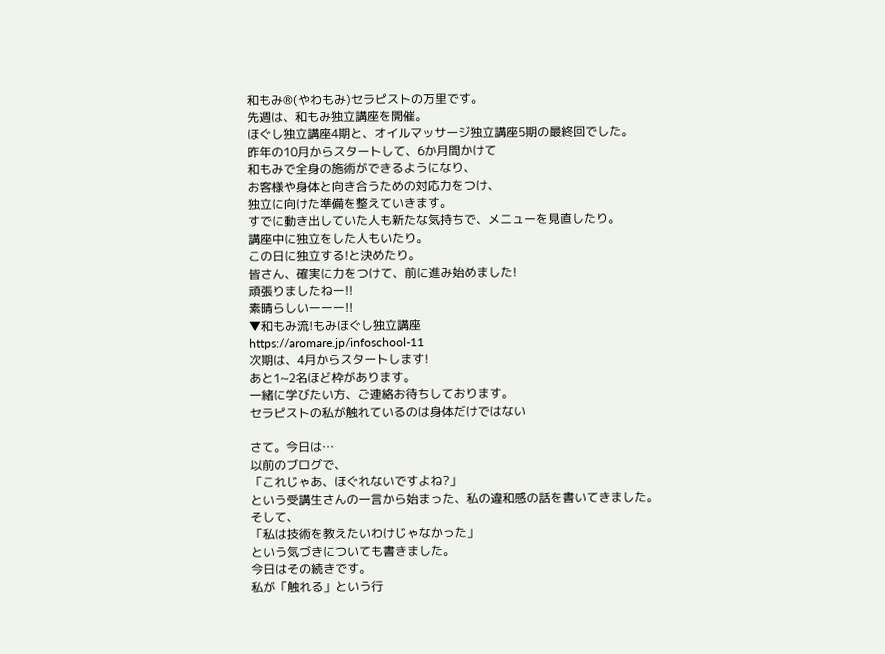和もみ®(やわもみ)セラピストの万里です。
先週は、和もみ独立講座を開催。
ほぐし独立講座4期と、オイルマッサージ独立講座5期の最終回でした。
昨年の10月からスタートして、6か月間かけて
和もみで全身の施術ができるようになり、
お客様や身体と向き合うための対応力をつけ、
独立に向けた準備を整えていきます。
すでに動き出していた人も新たな気持ちで、メニューを見直したり。
講座中に独立をした人もいたり。
この日に独立する!と決めたり。
皆さん、確実に力をつけて、前に進み始めました!
頑張りましたねー!!
素晴らしいーーー!!
▼和もみ流!もみほぐし独立講座
https://aromare.jp/infoschool-11
次期は、4月からスタートします!
あと1~2名ほど枠があります。
一緒に学びたい方、ご連絡お待ちしております。
セラピストの私が触れているのは身体だけではない

さて。今日は…
以前のブログで、
「これじゃあ、ほぐれないですよね?」
という受講生さんの一言から始まった、私の違和感の話を書いてきました。
そして、
「私は技術を教えたいわけじゃなかった」
という気づきについても書きました。
今日はその続きです。
私が「触れる」という行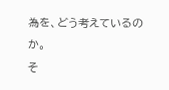為を、どう考えているのか。
そ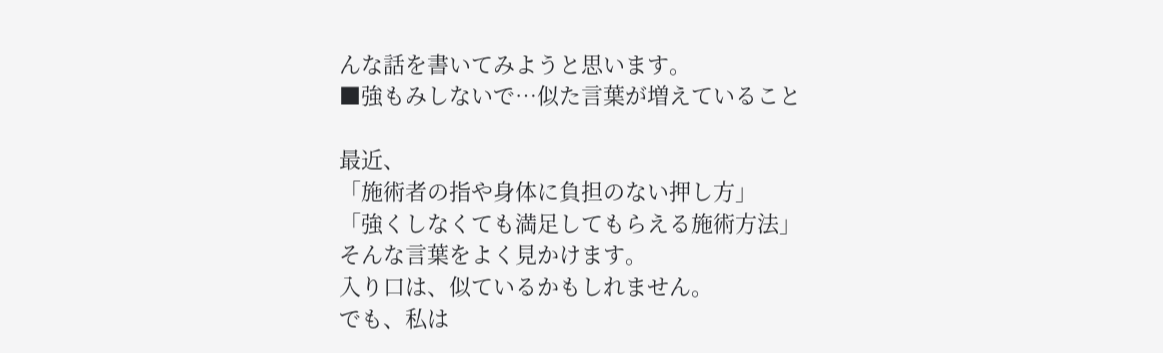んな話を書いてみようと思います。
■強もみしないで…似た言葉が増えていること

最近、
「施術者の指や身体に負担のない押し方」
「強くしなくても満足してもらえる施術方法」
そんな言葉をよく見かけます。
入り口は、似ているかもしれません。
でも、私は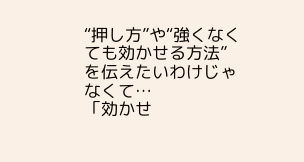“押し方”や“強くなくても効かせる方法”を伝えたいわけじゃなくて…
「効かせ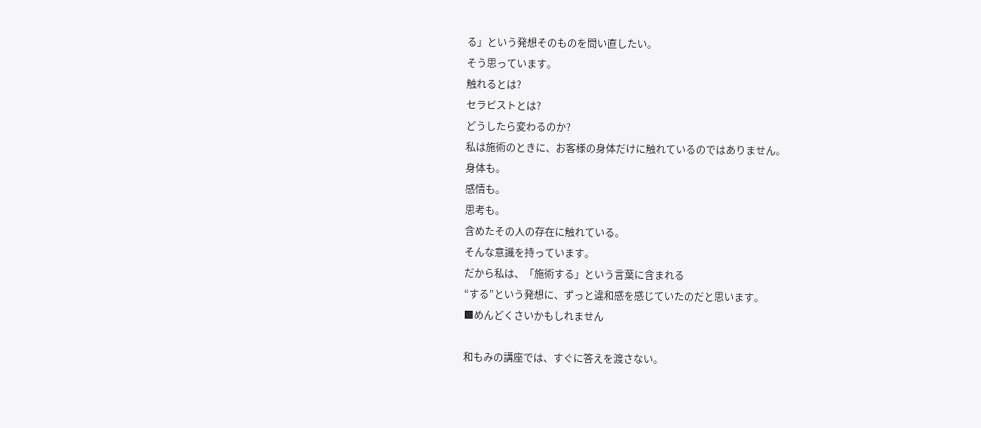る」という発想そのものを問い直したい。
そう思っています。
触れるとは?
セラピストとは?
どうしたら変わるのか?
私は施術のときに、お客様の身体だけに触れているのではありません。
身体も。
感情も。
思考も。
含めたその人の存在に触れている。
そんな意識を持っています。
だから私は、「施術する」という言葉に含まれる
“する”という発想に、ずっと違和感を感じていたのだと思います。
■めんどくさいかもしれません

和もみの講座では、すぐに答えを渡さない。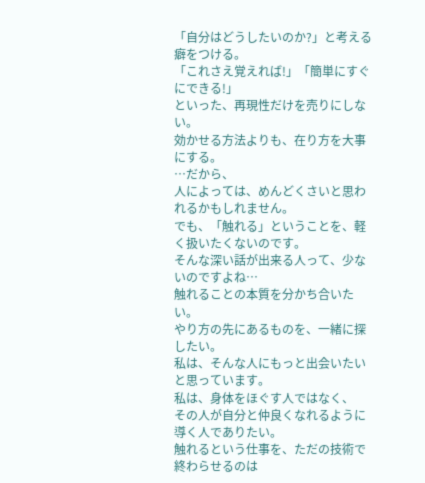「自分はどうしたいのか?」と考える癖をつける。
「これさえ覚えれば!」「簡単にすぐにできる!」
といった、再現性だけを売りにしない。
効かせる方法よりも、在り方を大事にする。
…だから、
人によっては、めんどくさいと思われるかもしれません。
でも、「触れる」ということを、軽く扱いたくないのです。
そんな深い話が出来る人って、少ないのですよね…
触れることの本質を分かち合いたい。
やり方の先にあるものを、一緒に探したい。
私は、そんな人にもっと出会いたいと思っています。
私は、身体をほぐす人ではなく、
その人が自分と仲良くなれるように導く人でありたい。
触れるという仕事を、ただの技術で終わらせるのは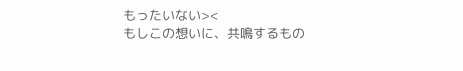もったいない><
もしこの想いに、共鳴するもの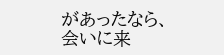があったなら、会いに来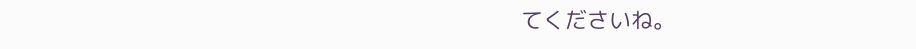てくださいね。